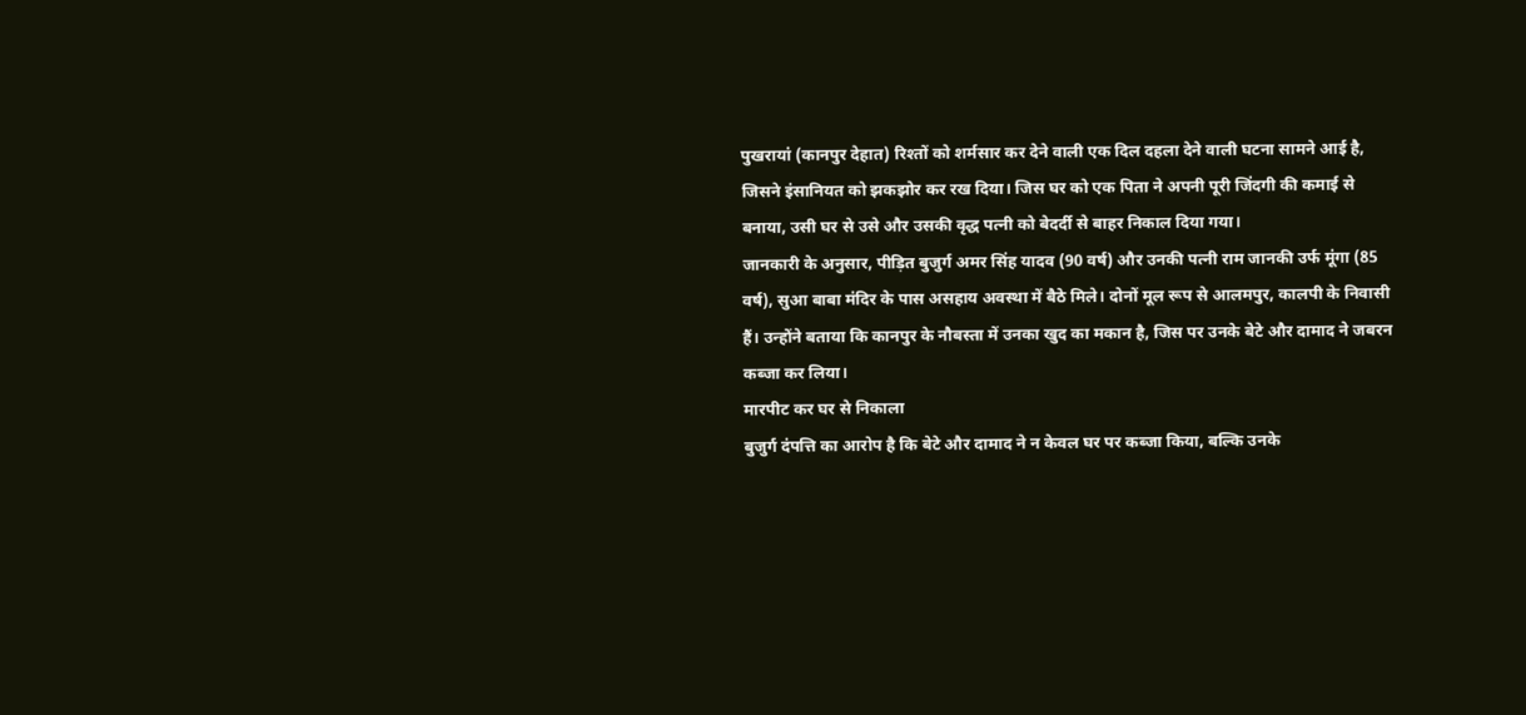पुखरायां (कानपुर देहात) रिश्तों को शर्मसार कर देने वाली एक दिल दहला देने वाली घटना सामने आई है, जिसने इंसानियत को झकझोर कर रख दिया। जिस घर को एक पिता ने अपनी पूरी जिंदगी की कमाई से बनाया, उसी घर से उसे और उसकी वृद्ध पत्नी को बेदर्दी से बाहर निकाल दिया गया।
जानकारी के अनुसार, पीड़ित बुजुर्ग अमर सिंह यादव (90 वर्ष) और उनकी पत्नी राम जानकी उर्फ मूंगा (85 वर्ष), सुआ बाबा मंदिर के पास असहाय अवस्था में बैठे मिले। दोनों मूल रूप से आलमपुर, कालपी के निवासी हैं। उन्होंने बताया कि कानपुर के नौबस्ता में उनका खुद का मकान है, जिस पर उनके बेटे और दामाद ने जबरन कब्जा कर लिया।
मारपीट कर घर से निकाला
बुजुर्ग दंपत्ति का आरोप है कि बेटे और दामाद ने न केवल घर पर कब्जा किया, बल्कि उनके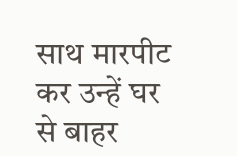साथ मारपीट कर उन्हें घर से बाहर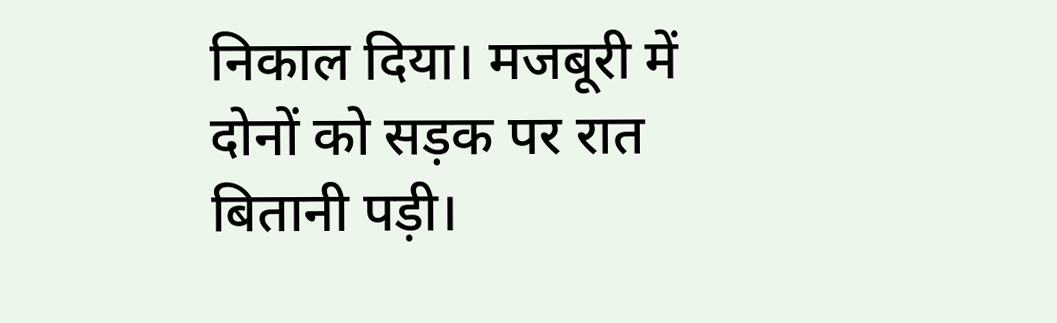निकाल दिया। मजबूरी में दोनों को सड़क पर रात बितानी पड़ी।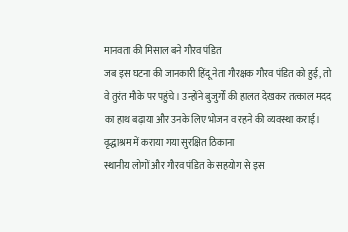मानवता की मिसाल बने गौरव पंडित
जब इस घटना की जानकारी हिंदू नेता गौरक्षक गौरव पंडित को हुई, तो वे तुरंत मौके पर पहुंचे। उन्होंने बुजुर्गों की हालत देखकर तत्काल मदद का हाथ बढ़ाया और उनके लिए भोजन व रहने की व्यवस्था कराई।
वृद्धाश्रम में कराया गया सुरक्षित ठिकाना
स्थानीय लोगों और गौरव पंडित के सहयोग से इस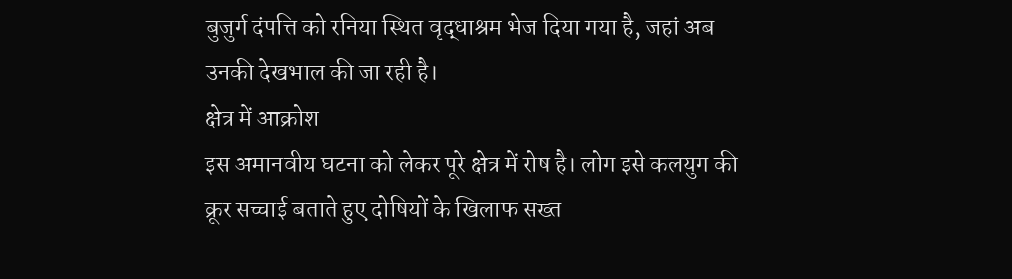बुजुर्ग दंपत्ति को रनिया स्थित वृद्धाश्रम भेज दिया गया है, जहां अब उनकी देखभाल की जा रही है।
क्षेत्र में आक्रोश
इस अमानवीय घटना को लेकर पूरे क्षेत्र में रोष है। लोग इसे कलयुग की क्रूर सच्चाई बताते हुए दोषियों के खिलाफ सख्त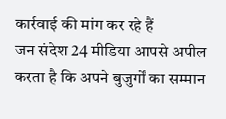कार्रवाई की मांग कर रहे हैं
जन संदेश 24 मीडिया आपसे अपील करता है कि अपने बुजुर्गों का सम्मान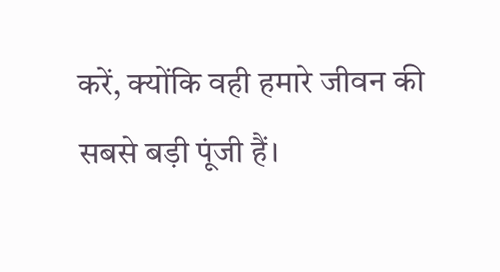करें, क्योंकि वही हमारे जीवन की सबसे बड़ी पूंजी हैं।